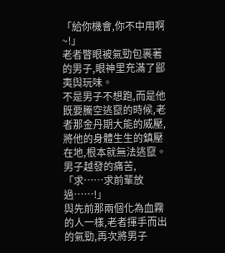「給你機會,你不中用啊~!」
老者瞥眼被氣勁包裹著的男子,眼神里充滿了鄙夷與玩味。
不是男子不想跑,而是他既要騰空逃竄的時候,老者那金丹期大能的威壓,將他的身體生生的鎮壓在地,根本就無法逃竄。
男子越發的痛苦,「求……求前輩放過……!」
與先前那兩個化為血霧的人一樣,老者揮手而出的氣勁,再次將男子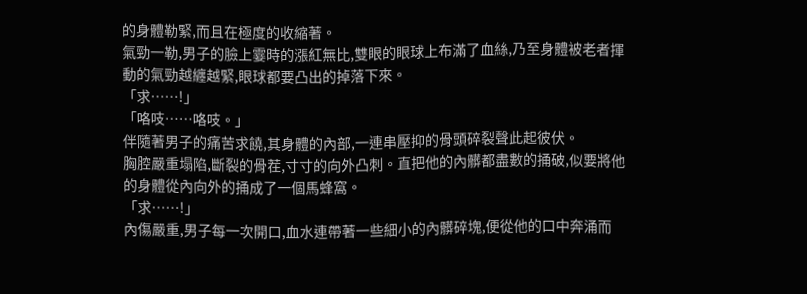的身體勒緊,而且在極度的收縮著。
氣勁一勒,男子的臉上霎時的漲紅無比,雙眼的眼球上布滿了血絲,乃至身體被老者揮動的氣勁越纏越緊,眼球都要凸出的掉落下來。
「求……!」
「咯吱……咯吱。」
伴隨著男子的痛苦求饒,其身體的內部,一連串壓抑的骨頭碎裂聲此起彼伏。
胸腔嚴重塌陷,斷裂的骨茬,寸寸的向外凸刺。直把他的內髒都盡數的捅破,似要將他的身體從內向外的捅成了一個馬蜂窩。
「求……!」
內傷嚴重,男子每一次開口,血水連帶著一些細小的內髒碎塊,便從他的口中奔涌而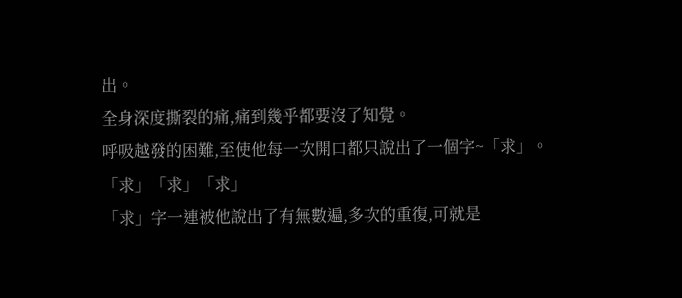出。
全身深度撕裂的痛,痛到幾乎都要沒了知覺。
呼吸越發的困難,至使他每一次開口都只說出了一個字~「求」。
「求」「求」「求」
「求」字一連被他說出了有無數遍,多次的重復,可就是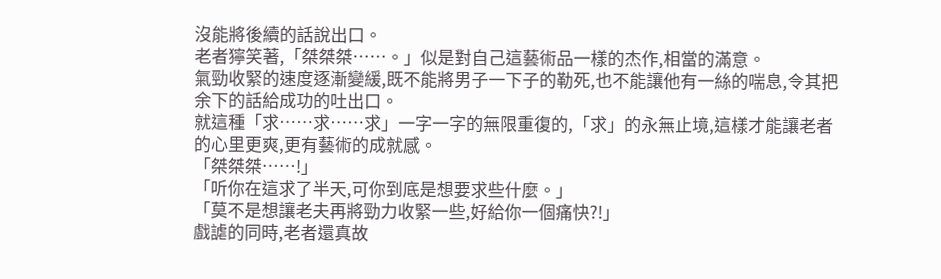沒能將後續的話說出口。
老者獰笑著,「桀桀桀……。」似是對自己這藝術品一樣的杰作,相當的滿意。
氣勁收緊的速度逐漸變緩,既不能將男子一下子的勒死,也不能讓他有一絲的喘息,令其把余下的話給成功的吐出口。
就這種「求……求……求」一字一字的無限重復的,「求」的永無止境,這樣才能讓老者的心里更爽,更有藝術的成就感。
「桀桀桀……!」
「听你在這求了半天,可你到底是想要求些什麼。」
「莫不是想讓老夫再將勁力收緊一些,好給你一個痛快?!」
戲謔的同時,老者還真故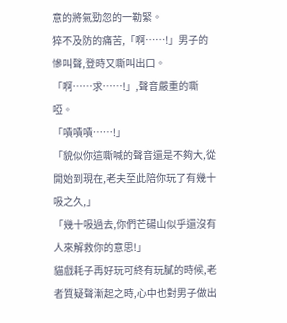意的將氣勁忽的一勒緊。
猝不及防的痛苦,「啊……!」男子的慘叫聲,登時又嘶叫出口。
「啊……求……!」,聲音嚴重的嘶啞。
「嘖嘖嘖……!」
「貌似你這嘶喊的聲音還是不夠大,從開始到現在,老夫至此陪你玩了有幾十吸之久,」
「幾十吸過去,你們芒碭山似乎還沒有人來解救你的意思!」
貓戲耗子再好玩可終有玩膩的時候,老者質疑聲漸起之時,心中也對男子做出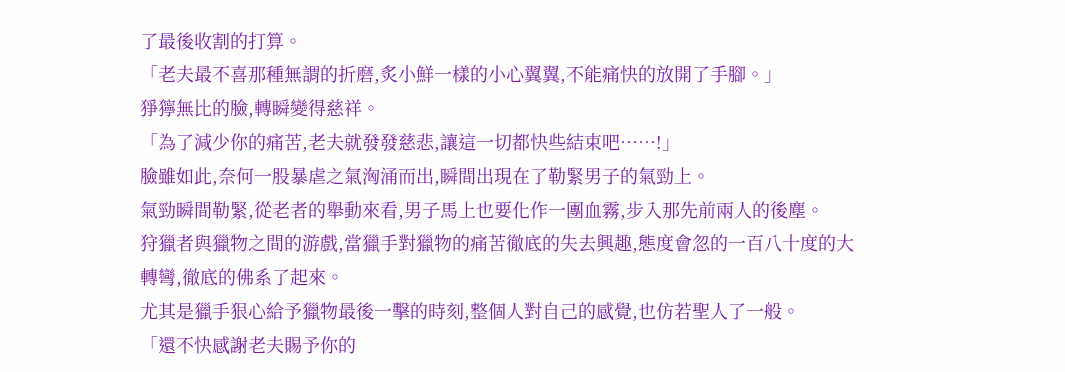了最後收割的打算。
「老夫最不喜那種無謂的折磨,炙小鮮一樣的小心翼翼,不能痛快的放開了手腳。」
猙獰無比的臉,轉瞬變得慈祥。
「為了減少你的痛苦,老夫就發發慈悲,讓這一切都快些結束吧……!」
臉雖如此,奈何一股暴虐之氣洶涌而出,瞬間出現在了勒緊男子的氣勁上。
氣勁瞬間勒緊,從老者的舉動來看,男子馬上也要化作一團血霧,步入那先前兩人的後塵。
狩獵者與獵物之間的游戲,當獵手對獵物的痛苦徹底的失去興趣,態度會忽的一百八十度的大轉彎,徹底的佛系了起來。
尤其是獵手狠心給予獵物最後一擊的時刻,整個人對自己的感覺,也仿若聖人了一般。
「還不快感謝老夫賜予你的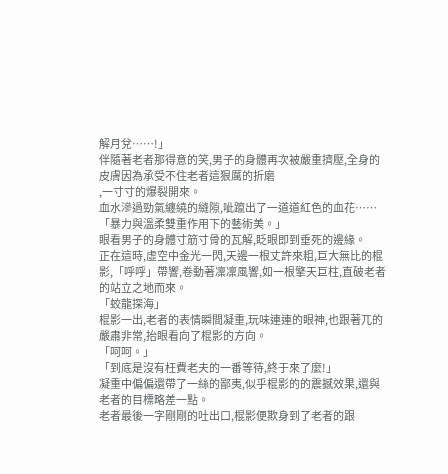解月兌……!」
伴隨著老者那得意的笑,男子的身體再次被嚴重擠壓,全身的皮膚因為承受不住老者這狠厲的折磨
,一寸寸的爆裂開來。
血水滲過勁氣纏繞的縫隙,呲躥出了一道道紅色的血花……
「暴力與溫柔雙重作用下的藝術美。」
眼看男子的身體寸筋寸骨的瓦解,眨眼即到垂死的邊緣。
正在這時,虛空中金光一閃,天邊一根丈許來粗,巨大無比的棍影,「呼呼」帶響,卷動著凜凜風響,如一根擎天巨柱,直破老者的站立之地而來。
「蛟龍探海」
棍影一出,老者的表情瞬間凝重,玩味連連的眼神,也跟著兀的嚴肅非常,抬眼看向了棍影的方向。
「呵呵。」
「到底是沒有枉費老夫的一番等待,終于來了麼!」
凝重中偏偏還帶了一絲的鄙夷,似乎棍影的的震撼效果,還與老者的目標略差一點。
老者最後一字剛剛的吐出口,棍影便欺身到了老者的跟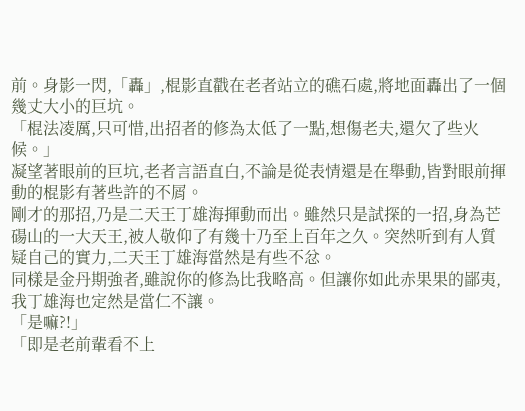前。身影一閃,「轟」,棍影直戳在老者站立的礁石處,將地面轟出了一個幾丈大小的巨坑。
「棍法凌厲,只可惜,出招者的修為太低了一點,想傷老夫,還欠了些火候。」
凝望著眼前的巨坑,老者言語直白,不論是從表情還是在舉動,皆對眼前揮動的棍影有著些許的不屑。
剛才的那招,乃是二天王丁雄海揮動而出。雖然只是試探的一招,身為芒碭山的一大天王,被人敬仰了有幾十乃至上百年之久。突然听到有人質疑自己的實力,二天王丁雄海當然是有些不忿。
同樣是金丹期強者,雖說你的修為比我略高。但讓你如此赤果果的鄙夷,我丁雄海也定然是當仁不讓。
「是嘛?!」
「即是老前輩看不上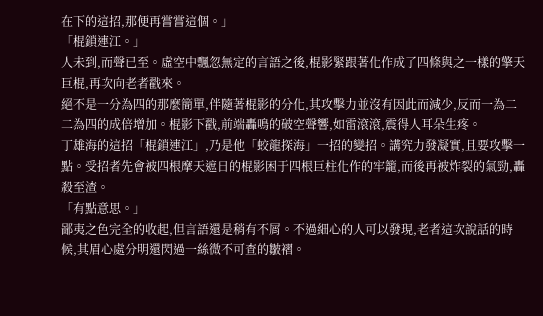在下的這招,那便再嘗嘗這個。」
「棍鎖連江。」
人未到,而聲已至。虛空中飄忽無定的言語之後,棍影緊跟著化作成了四條與之一樣的擎天巨棍,再次向老者戳來。
絕不是一分為四的那麼簡單,伴隨著棍影的分化,其攻擊力並沒有因此而減少,反而一為二二為四的成倍增加。棍影下戳,前端轟鳴的破空聲響,如雷滾滾,震得人耳朵生疼。
丁雄海的這招「棍鎖連江」,乃是他「蛟龍探海」一招的變招。講究力發凝實,且要攻擊一點。受招者先會被四根摩天遮日的棍影困于四根巨柱化作的牢籠,而後再被炸裂的氣勁,轟殺至渣。
「有點意思。」
鄙夷之色完全的收起,但言語還是稍有不屑。不過細心的人可以發現,老者這次說話的時候,其眉心處分明還閃過一絲微不可查的皺褶。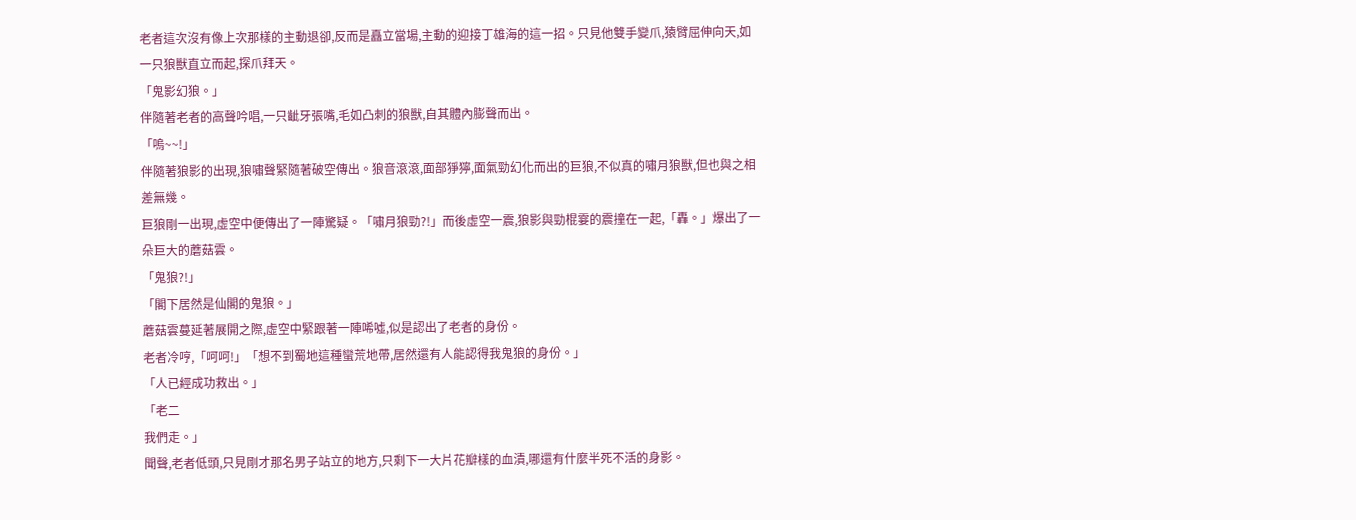老者這次沒有像上次那樣的主動退卻,反而是矗立當場,主動的迎接丁雄海的這一招。只見他雙手變爪,猿臂屈伸向天,如一只狼獸直立而起,探爪拜天。
「鬼影幻狼。」
伴隨著老者的高聲吟唱,一只齜牙張嘴,毛如凸刺的狼獸,自其體內膨聲而出。
「嗚~~!」
伴隨著狼影的出現,狼嘯聲緊隨著破空傳出。狼音滾滾,面部猙獰,面氣勁幻化而出的巨狼,不似真的嘯月狼獸,但也與之相差無幾。
巨狼剛一出現,虛空中便傳出了一陣驚疑。「嘯月狼勁?!」而後虛空一震,狼影與勁棍霎的震撞在一起,「轟。」爆出了一朵巨大的蘑菇雲。
「鬼狼?!」
「閣下居然是仙閣的鬼狼。」
蘑菇雲蔓延著展開之際,虛空中緊跟著一陣唏噓,似是認出了老者的身份。
老者冷哼,「呵呵!」「想不到蜀地這種蠻荒地帶,居然還有人能認得我鬼狼的身份。」
「人已經成功救出。」
「老二
我們走。」
聞聲,老者低頭,只見剛才那名男子站立的地方,只剩下一大片花瓣樣的血漬,哪還有什麼半死不活的身影。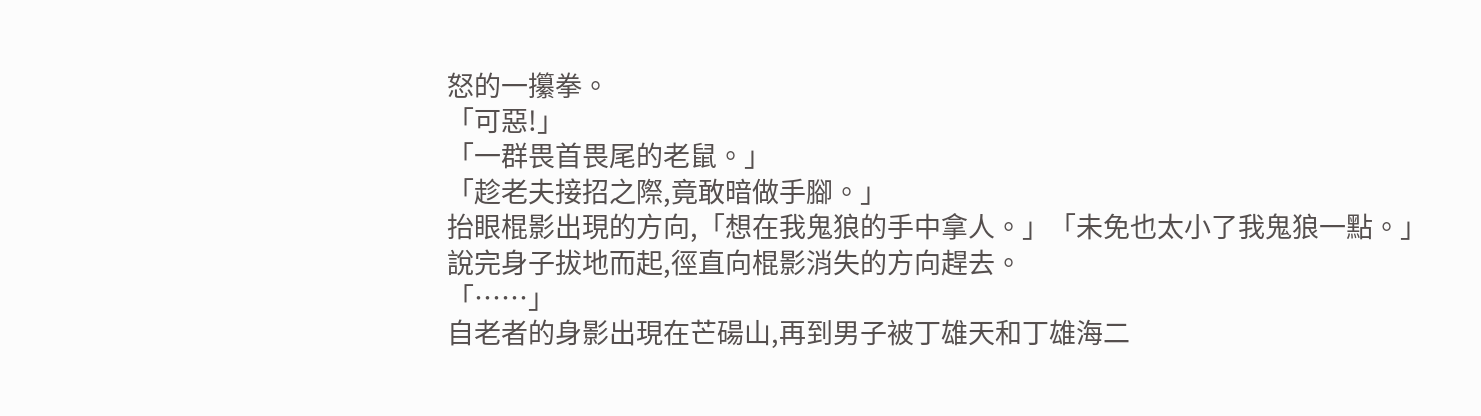怒的一攥拳。
「可惡!」
「一群畏首畏尾的老鼠。」
「趁老夫接招之際,竟敢暗做手腳。」
抬眼棍影出現的方向,「想在我鬼狼的手中拿人。」「未免也太小了我鬼狼一點。」
說完身子拔地而起,徑直向棍影消失的方向趕去。
「……」
自老者的身影出現在芒碭山,再到男子被丁雄天和丁雄海二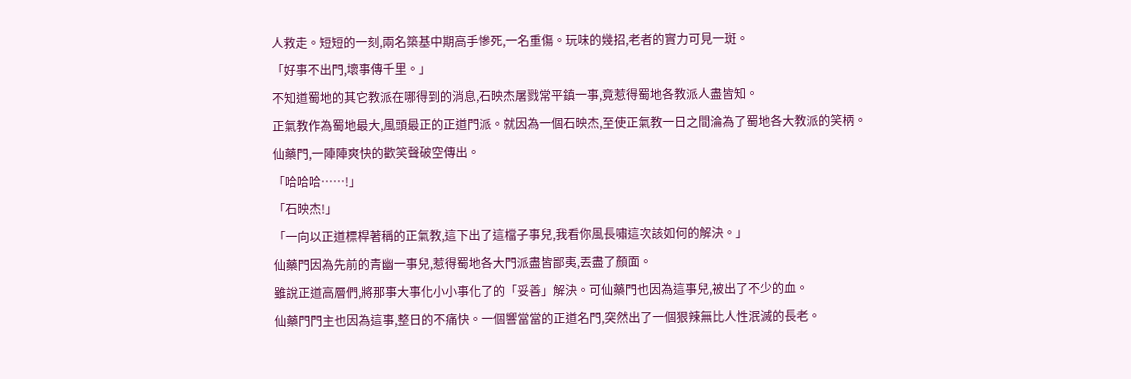人救走。短短的一刻,兩名築基中期高手慘死,一名重傷。玩味的幾招,老者的實力可見一斑。
「好事不出門,壞事傳千里。」
不知道蜀地的其它教派在哪得到的消息,石映杰屠戮常平鎮一事,竟惹得蜀地各教派人盡皆知。
正氣教作為蜀地最大,風頭最正的正道門派。就因為一個石映杰,至使正氣教一日之間淪為了蜀地各大教派的笑柄。
仙藥門,一陣陣爽快的歡笑聲破空傳出。
「哈哈哈……!」
「石映杰!」
「一向以正道標桿著稱的正氣教,這下出了這檔子事兒,我看你風長嘯這次該如何的解決。」
仙藥門因為先前的青幽一事兒,惹得蜀地各大門派盡皆鄙夷,丟盡了顏面。
雖說正道高層們,將那事大事化小小事化了的「妥善」解決。可仙藥門也因為這事兒,被出了不少的血。
仙藥門門主也因為這事,整日的不痛快。一個響當當的正道名門,突然出了一個狠辣無比人性泯滅的長老。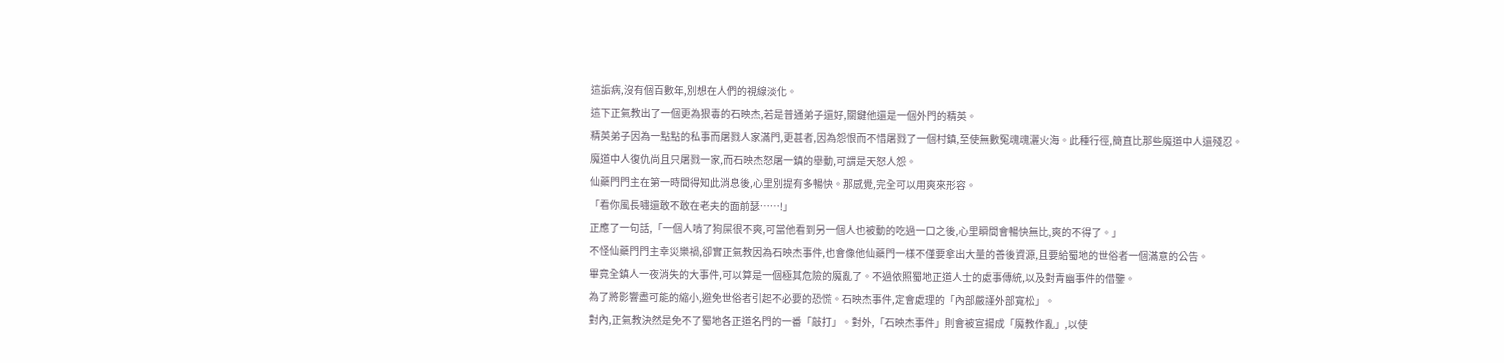這詬病,沒有個百數年,別想在人們的視線淡化。
這下正氣教出了一個更為狠毒的石映杰,若是普通弟子還好,關鍵他還是一個外門的精英。
精英弟子因為一點點的私事而屠戮人家滿門,更甚者,因為怨恨而不惜屠戮了一個村鎮,至使無數冤魂魂灑火海。此種行徑,簡直比那些魔道中人還殘忍。
魔道中人復仇尚且只屠戮一家,而石映杰怒屠一鎮的舉動,可謂是天怒人怨。
仙藥門門主在第一時間得知此消息後,心里別提有多暢快。那感覺,完全可以用爽來形容。
「看你風長嘯還敢不敢在老夫的面前瑟……!」
正應了一句話,「一個人啃了狗屎很不爽,可當他看到另一個人也被動的吃過一口之後,心里瞬間會暢快無比,爽的不得了。」
不怪仙藥門門主幸災樂禍,卻實正氣教因為石映杰事件,也會像他仙藥門一樣不僅要拿出大量的善後資源,且要給蜀地的世俗者一個滿意的公告。
畢竟全鎮人一夜消失的大事件,可以算是一個極其危險的魔亂了。不過依照蜀地正道人士的處事傳統,以及對青幽事件的借鑒。
為了將影響盡可能的縮小,避免世俗者引起不必要的恐慌。石映杰事件,定會處理的「內部嚴謹外部寬松」。
對內,正氣教決然是免不了蜀地各正道名門的一番「敲打」。對外,「石映杰事件」則會被宣揚成「魔教作亂」,以使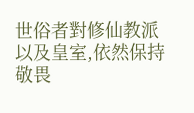世俗者對修仙教派以及皇室,依然保持敬畏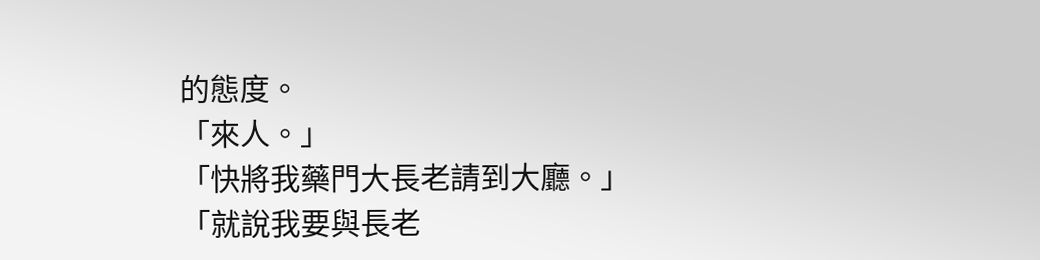的態度。
「來人。」
「快將我藥門大長老請到大廳。」
「就說我要與長老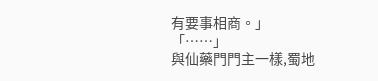有要事相商。」
「……」
與仙藥門門主一樣,蜀地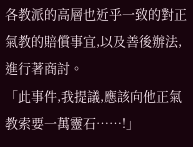各教派的高層也近乎一致的對正氣教的賠償事宜,以及善後辦法,進行著商討。
「此事件,我提議,應該向他正氣教索要一萬靈石……!」